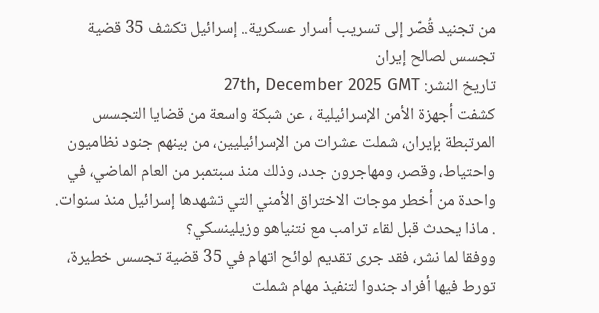من تجنيد قُصّر إلى تسريب أسرار عسكرية.. إسرائيل تكشف 35 قضية تجسس لصالح إيران
تاريخ النشر: 27th, December 2025 GMT
كشفت أجهزة الأمن الإسرائيلية ، عن شبكة واسعة من قضايا التجسس المرتبطة بإيران، شملت عشرات من الإسرائيليين، من بينهم جنود نظاميون واحتياط، وقصر، ومهاجرون جدد، وذلك منذ سبتمبر من العام الماضي، في واحدة من أخطر موجات الاختراق الأمني التي تشهدها إسرائيل منذ سنوات.
. ماذا يحدث قبل لقاء ترامب مع نتنياهو وزيلينسكي؟
ووفقا لما نشر، فقد جرى تقديم لوائح اتهام في 35 قضية تجسس خطيرة، تورط فيها أفراد جندوا لتنفيذ مهام شملت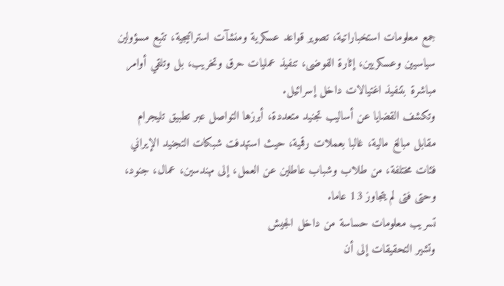جمع معلومات استخباراتية، تصوير قواعد عسكرية ومنشآت استراتيجية، تتبع مسؤولين سياسيين وعسكريين، إثارة الفوضى، تنفيذ عمليات حرق وتخريب، بل وتلقي أوامر مباشرة بتنفيذ اغتيالات داخل إسرائيل.
وتكشف القضايا عن أساليب تجنيد متعددة، أبرزها التواصل عبر تطبيق تليجرام مقابل مبالغ مالية، غالبا بعملات رقمية، حيث استهدفت شبكات التجنيد الإيراني فئات مختلفة، من طلاب وشباب عاطلين عن العمل، إلى مهندسين، عمال، جنود، وحتى فتى لم يتجاوز 13 عاما.
تسريب معلومات حساسة من داخل الجيش
وتشير التحقيقات إلى أن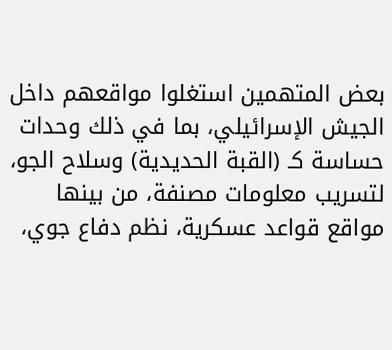بعض المتهمين استغلوا مواقعهم داخل الجيش الإسرائيلي، بما في ذلك وحدات حساسة كـ (القبة الحديدية) وسلاح الجو، لتسريب معلومات مصنفة، من بينها مواقع قواعد عسكرية، نظم دفاع جوي،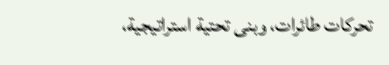تحركات طائرات، وبنى تحتية استراتيجية،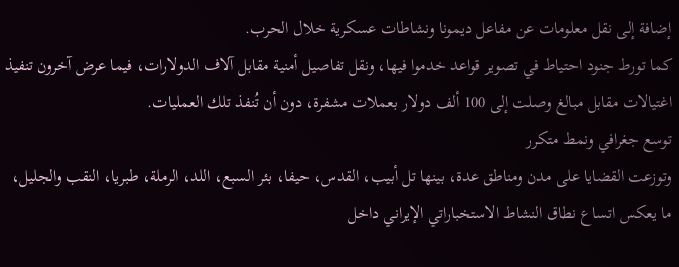إضافة إلى نقل معلومات عن مفاعل ديمونا ونشاطات عسكرية خلال الحرب.
كما تورط جنود احتياط في تصوير قواعد خدموا فيها، ونقل تفاصيل أمنية مقابل آلاف الدولارات، فيما عرض آخرون تنفيذ اغتيالات مقابل مبالغ وصلت إلى 100 ألف دولار بعملات مشفرة، دون أن تُنفذ تلك العمليات.
توسع جغرافي ونمط متكرر
وتوزعت القضايا على مدن ومناطق عدة، بينها تل أبيب، القدس، حيفا، بئر السبع، اللد، الرملة، طبريا، النقب والجليل، ما يعكس اتساع نطاق النشاط الاستخباراتي الإيراني داخل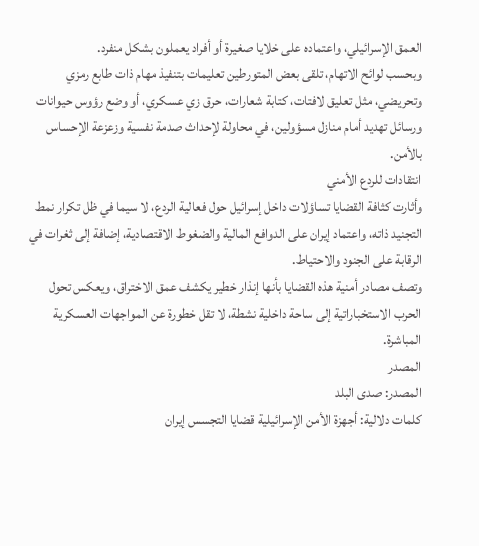العمق الإسرائيلي، واعتماده على خلايا صغيرة أو أفراد يعملون بشكل منفرد.
وبحسب لوائح الاتهام، تلقى بعض المتورطين تعليمات بتنفيذ مهام ذات طابع رمزي وتحريضي، مثل تعليق لافتات، كتابة شعارات، حرق زي عسكري، أو وضع رؤوس حيوانات ورسائل تهديد أمام منازل مسؤولين، في محاولة لإحداث صدمة نفسية وزعزعة الإحساس بالأمن.
انتقادات للردع الأمني
وأثارت كثافة القضايا تساؤلات داخل إسرائيل حول فعالية الردع، لا سيما في ظل تكرار نمط التجنيد ذاته، واعتماد إيران على الدوافع المالية والضغوط الاقتصادية، إضافة إلى ثغرات في الرقابة على الجنود والاحتياط.
وتصف مصادر أمنية هذه القضايا بأنها إنذار خطير يكشف عمق الاختراق، ويعكس تحول الحرب الاستخباراتية إلى ساحة داخلية نشطة، لا تقل خطورة عن المواجهات العسكرية المباشرة.
المصدر
المصدر: صدى البلد
كلمات دلالية: أجهزة الأمن الإسرائيلية قضايا التجسس إيران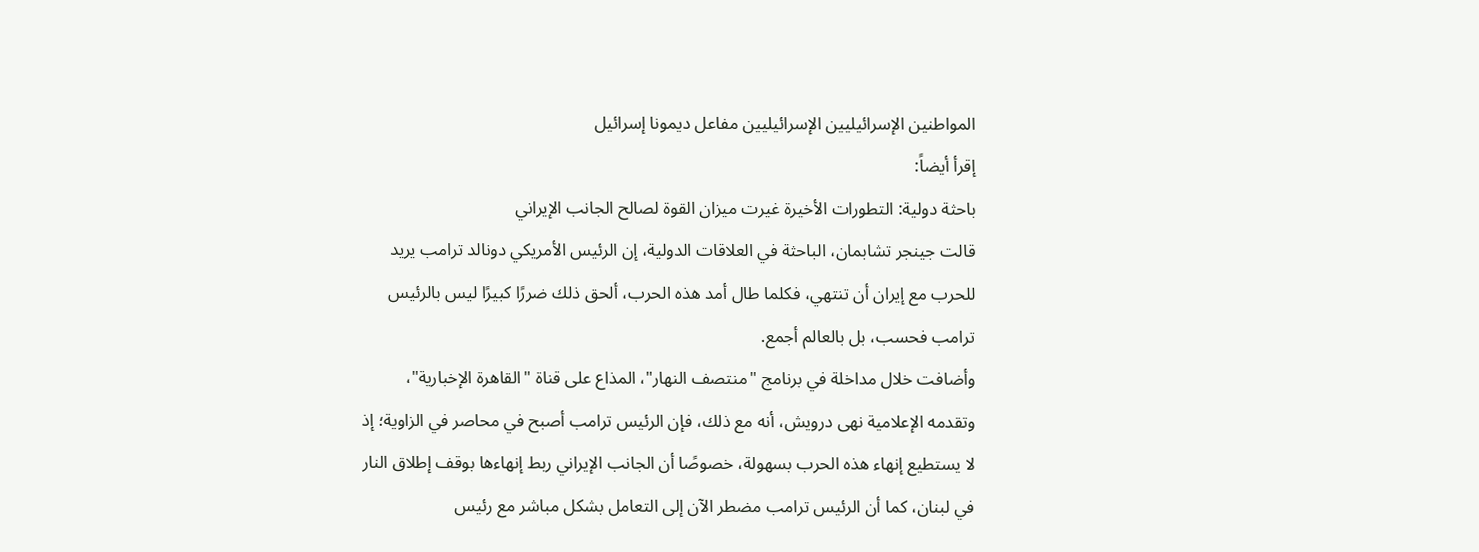المواطنين الإسرائيليين الإسرائيليين مفاعل ديمونا إسرائيل
إقرأ أيضاً:
باحثة دولية: التطورات الأخيرة غيرت ميزان القوة لصالح الجانب الإيراني
قالت جينجر تشابمان، الباحثة في العلاقات الدولية، إن الرئيس الأمريكي دونالد ترامب يريد للحرب مع إيران أن تنتهي، فكلما طال أمد هذه الحرب، ألحق ذلك ضررًا كبيرًا ليس بالرئيس ترامب فحسب، بل بالعالم أجمع.
وأضافت خلال مداخلة في برنامج "منتصف النهار"، المذاع على قناة "القاهرة الإخبارية"، وتقدمه الإعلامية نهى درويش، أنه مع ذلك، فإن الرئيس ترامب أصبح في محاصر في الزاوية؛ إذ لا يستطيع إنهاء هذه الحرب بسهولة، خصوصًا أن الجانب الإيراني ربط إنهاءها بوقف إطلاق النار في لبنان، كما أن الرئيس ترامب مضطر الآن إلى التعامل بشكل مباشر مع رئيس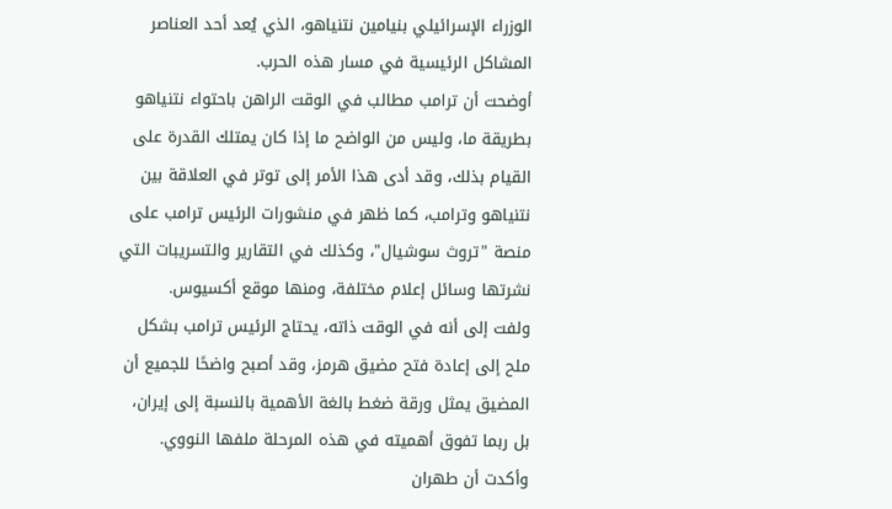الوزراء الإسرائيلي بنيامين نتنياهو، الذي يُعد أحد العناصر المشاكل الرئيسية في مسار هذه الحرب.
أوضحت أن ترامب مطالب في الوقت الراهن باحتواء نتنياهو بطريقة ما، وليس من الواضح ما إذا كان يمتلك القدرة على القيام بذلك، وقد أدى هذا الأمر إلى توتر في العلاقة بين نتنياهو وترامب، كما ظهر في منشورات الرئيس ترامب على منصة "تروث سوشيال"، وكذلك في التقارير والتسريبات التي نشرتها وسائل إعلام مختلفة، ومنها موقع أكسيوس.
ولفت إلى أنه في الوقت ذاته، يحتاج الرئيس ترامب بشكل ملح إلى إعادة فتح مضيق هرمز، وقد أصبح واضحًا للجميع أن المضيق يمثل ورقة ضغط بالغة الأهمية بالنسبة إلى إيران، بل ربما تفوق أهميته في هذه المرحلة ملفها النووي.
وأكدت أن طهران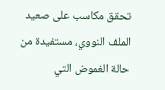تحقق مكاسب على صعيد الملف النووي، مستفيدة من حالة الغموض التي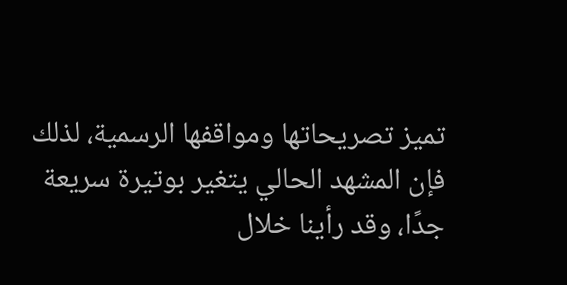تميز تصريحاتها ومواقفها الرسمية، لذلك فإن المشهد الحالي يتغير بوتيرة سريعة جدًا، وقد رأينا خلال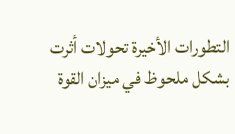التطورات الأخيرة تحولات أثرت بشكل ملحوظ في ميزان القوة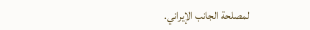لمصلحة الجانب الإيراني.